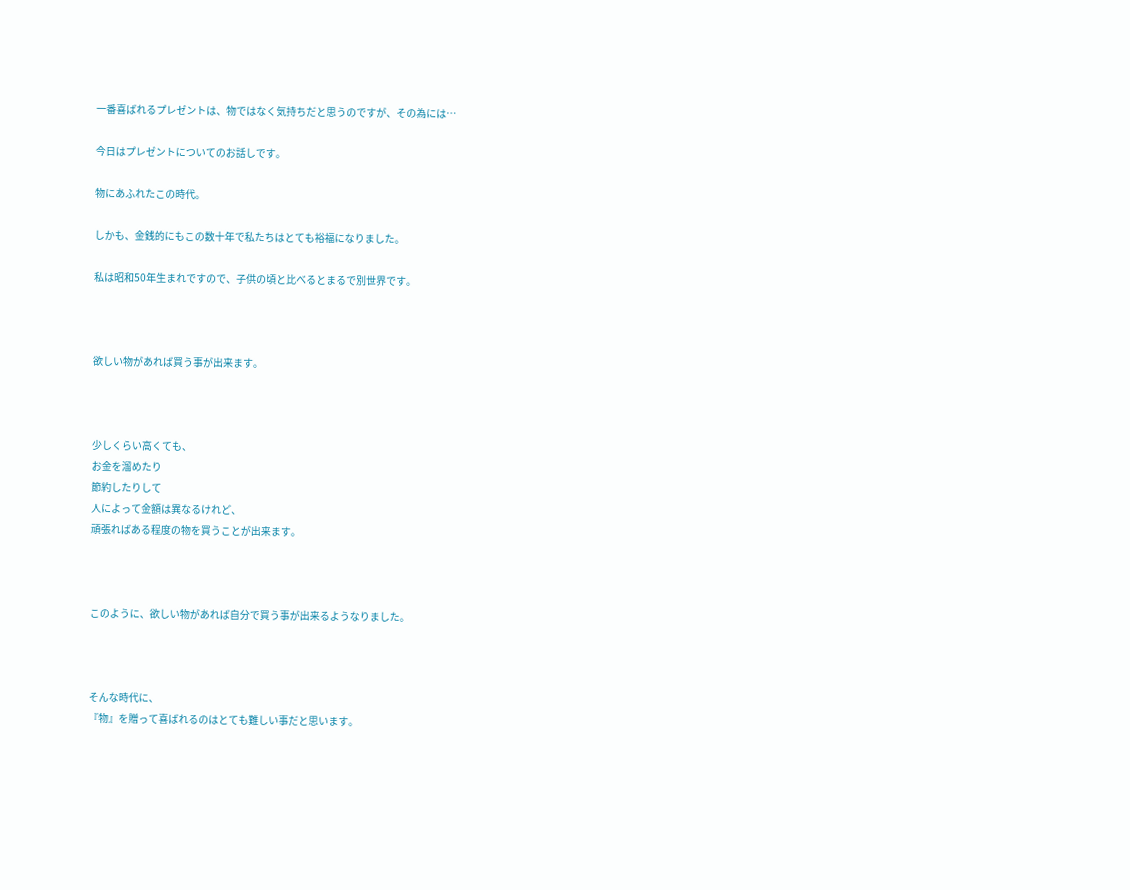一番喜ばれるプレゼントは、物ではなく気持ちだと思うのですが、その為には…

今日はプレゼントについてのお話しです。

物にあふれたこの時代。

しかも、金銭的にもこの数十年で私たちはとても裕福になりました。

私は昭和50年生まれですので、子供の頃と比べるとまるで別世界です。



欲しい物があれば買う事が出来ます。



少しくらい高くても、
お金を溜めたり
節約したりして
人によって金額は異なるけれど、
頑張ればある程度の物を買うことが出来ます。



このように、欲しい物があれば自分で買う事が出来るようなりました。



そんな時代に、
『物』を贈って喜ばれるのはとても難しい事だと思います。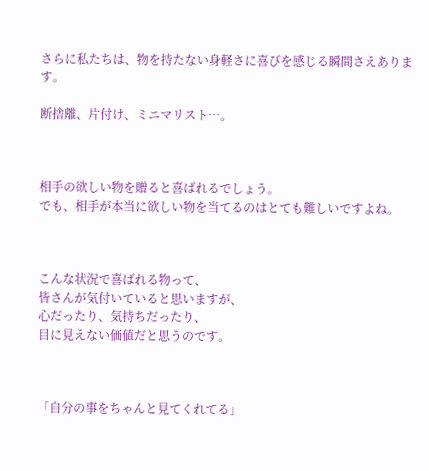さらに私たちは、物を持たない身軽さに喜びを感じる瞬間さえあります。

断捨離、片付け、ミニマリスト…。



相手の欲しい物を贈ると喜ばれるでしょう。
でも、相手が本当に欲しい物を当てるのはとても難しいですよね。



こんな状況で喜ばれる物って、
皆さんが気付いていると思いますが、
心だったり、気持ちだったり、
目に見えない価値だと思うのです。



「自分の事をちゃんと見てくれてる」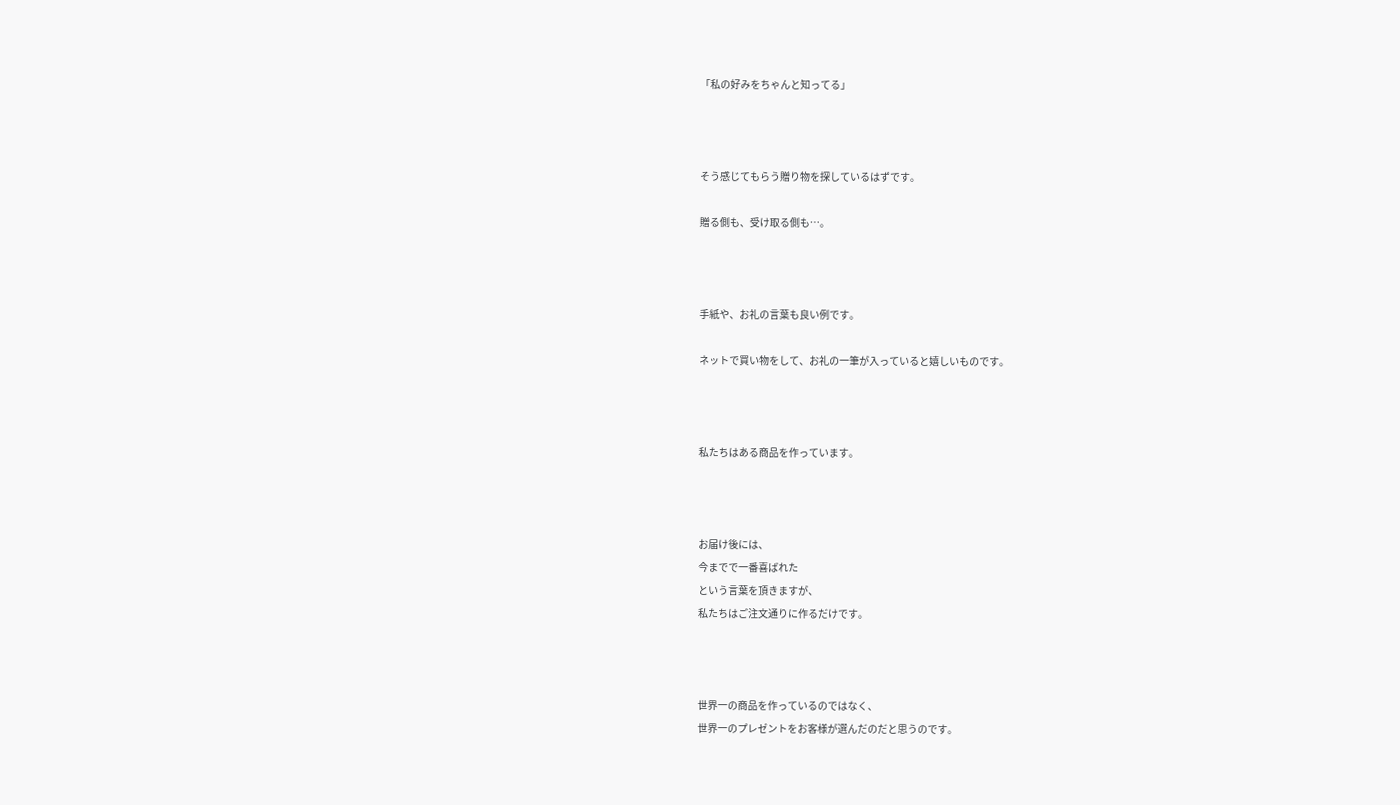「私の好みをちゃんと知ってる」



そう感じてもらう贈り物を探しているはずです。

贈る側も、受け取る側も…。



手紙や、お礼の言葉も良い例です。

ネットで買い物をして、お礼の一筆が入っていると嬉しいものです。



私たちはある商品を作っています。



お届け後には、
今までで一番喜ばれた
という言葉を頂きますが、
私たちはご注文通りに作るだけです。



世界一の商品を作っているのではなく、
世界一のプレゼントをお客様が選んだのだと思うのです。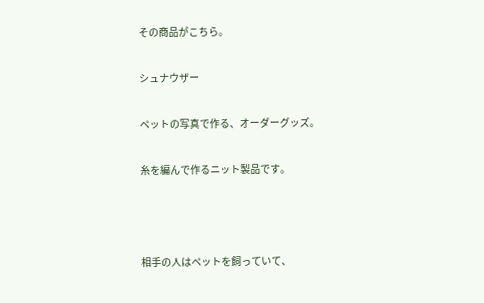その商品がこちら。

シュナウザー

ペットの写真で作る、オーダーグッズ。

糸を編んで作るニット製品です。



相手の人はペットを飼っていて、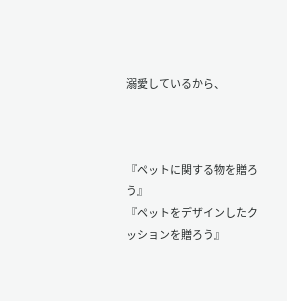溺愛しているから、



『ペットに関する物を贈ろう』
『ペットをデザインしたクッションを贈ろう』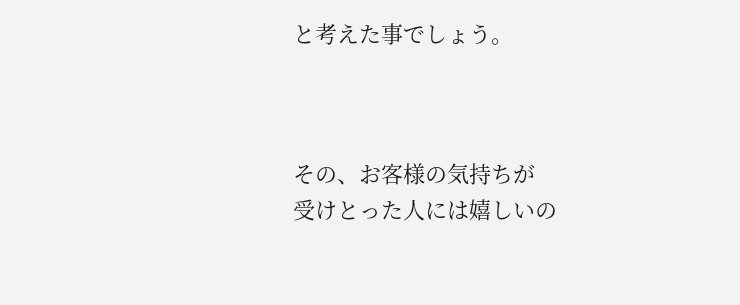と考えた事でしょう。



その、お客様の気持ちが
受けとった人には嬉しいの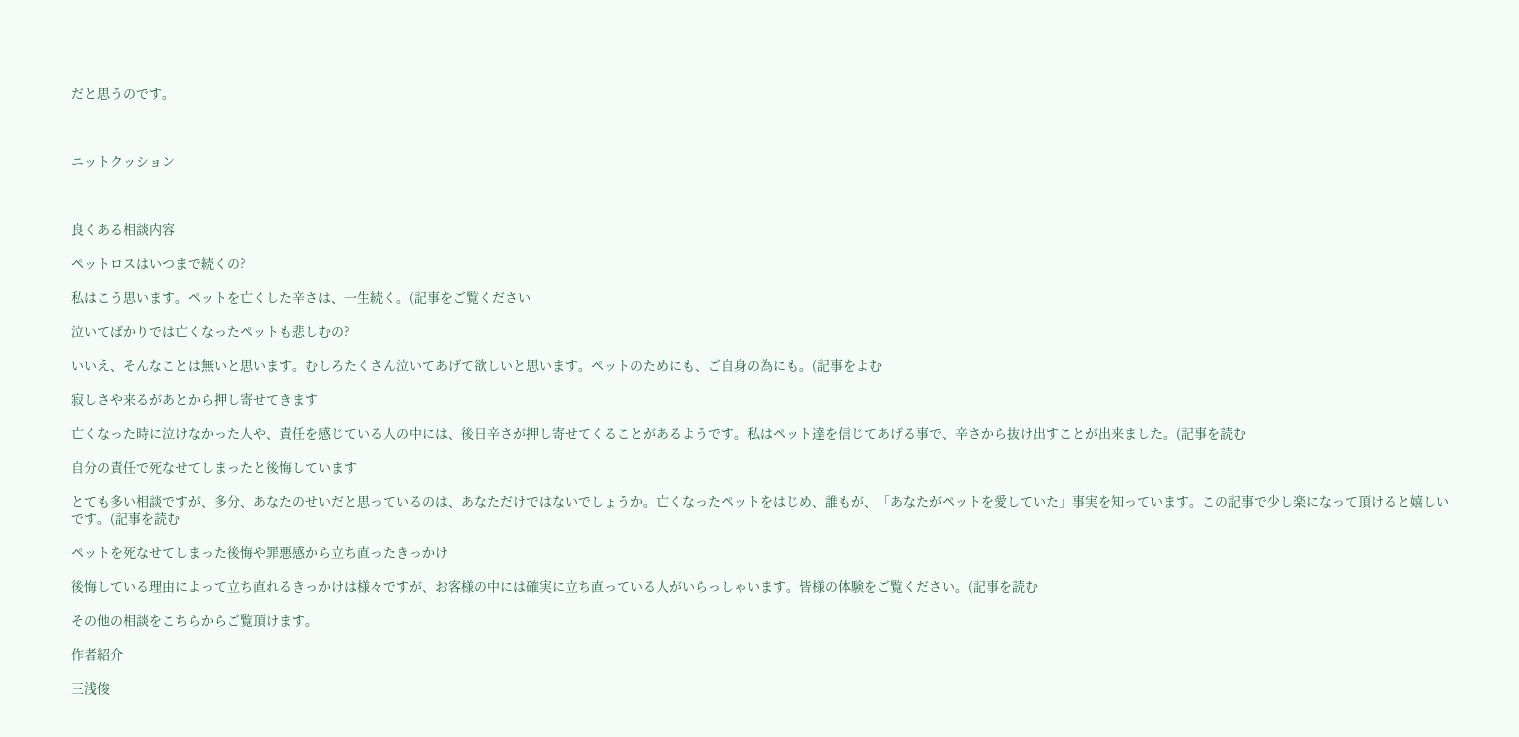だと思うのです。



ニットクッション



良くある相談内容

ペットロスはいつまで続くの?

私はこう思います。ペットを亡くした辛さは、一生続く。(記事をご覧ください

泣いてばかりでは亡くなったペットも悲しむの?

いいえ、そんなことは無いと思います。むしろたくさん泣いてあげて欲しいと思います。ペットのためにも、ご自身の為にも。(記事をよむ

寂しさや来るがあとから押し寄せてきます

亡くなった時に泣けなかった人や、責任を感じている人の中には、後日辛さが押し寄せてくることがあるようです。私はペット達を信じてあげる事で、辛さから抜け出すことが出来ました。(記事を読む

自分の責任で死なせてしまったと後悔しています

とても多い相談ですが、多分、あなたのせいだと思っているのは、あなただけではないでしょうか。亡くなったペットをはじめ、誰もが、「あなたがペットを愛していた」事実を知っています。この記事で少し楽になって頂けると嬉しいです。(記事を読む

ペットを死なせてしまった後悔や罪悪感から立ち直ったきっかけ

後悔している理由によって立ち直れるきっかけは様々ですが、お客様の中には確実に立ち直っている人がいらっしゃいます。皆様の体験をご覧ください。(記事を読む

その他の相談をこちらからご覧頂けます。

作者紹介

三浅俊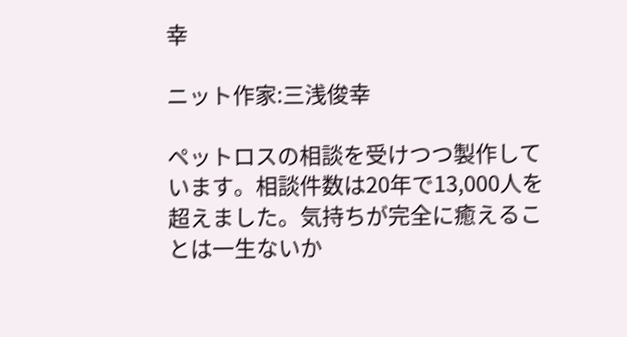幸

ニット作家:三浅俊幸

ペットロスの相談を受けつつ製作しています。相談件数は20年で13,000人を超えました。気持ちが完全に癒えることは一生ないか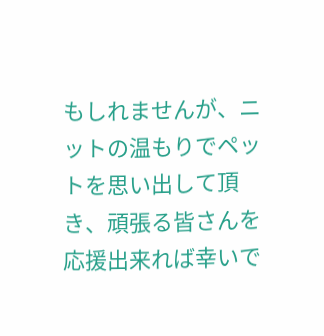もしれませんが、ニットの温もりでペットを思い出して頂き、頑張る皆さんを応援出来れば幸いで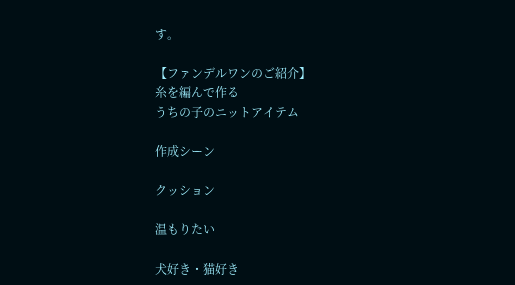す。

【ファンデルワンのご紹介】
糸を編んで作る
うちの子のニットアイテム

作成シーン

クッション

温もりたい

犬好き・猫好き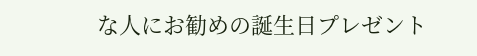な人にお勧めの誕生日プレゼント